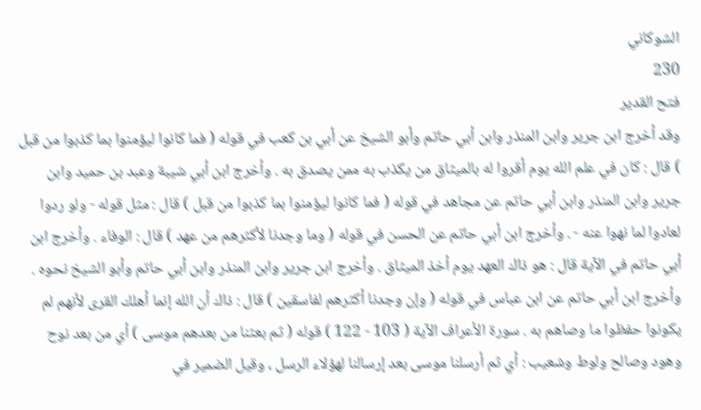الشوكاني
230
فتح القدير
وقد أخرج ابن جرير وابن المنذر وابن أبي حاتم وأبو الشيخ عن أبي بن كعب في قوله ( فما كانوا ليؤمنوا بما كذبوا من قبل ) قال : كان في علم الله يوم أقروا له بالميثاق من يكذب به ممن يصدق به . وأخرج ابن أبي شيبة وعبد بن حميد وابن جرير وابن المنذر وابن أبي حاتم عن مجاهد في قوله ( فما كانوا ليؤمنوا بما كذبوا من قبل ) قال : مثل قوله - ولو ردوا لعادوا لما نهوا عنه - . وأخرج ابن أبي حاتم عن الحسن في قوله ( وما وجدنا لأكثرهم من عهد ) قال : الوفاء . وأخرج ابن أبي حاتم في الآية قال : هو ذاك العهد يوم أخذ الميثاق . وأخرج ابن جرير وابن المنذر وابن أبي حاتم وأبو الشيخ نحوه . وأخرج ابن أبي حاتم عن ابن عباس في قوله ( وإن وجدنا أكثرهم لفاسقين ) قال : ذاك أن الله إنما أهلك القرى لأنهم لم يكونوا حفظوا ما وصاهم به . سورة الأعراف الآية ( 103 - 122 ) قوله ( ثم بعثنا من بعدهم موسى ) أي من بعد نوح وهود وصالح ولوط وشعيب : أي ثم أرسلنا موسى بعد إرسالنا لهؤلاء الرسل ، وقيل الضمير في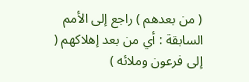( من بعدهم ) راجع إلى الأمم السابقة : أي من بعد إهلاكهم ( إلى فرعون وملائه )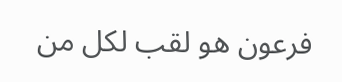فرعون هو لقب لكل من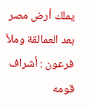يملك أرض مصر بعد العمالقة وملأ فرعون : أشراف قومه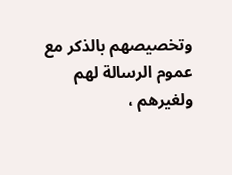وتخصيصهم بالذكر مع عموم الرسالة لهم ولغيرهم ،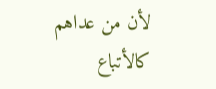لأن من عداهم كالأتباع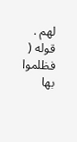لهم . قوله ( فظلموا بها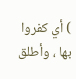) أي كفروا بها ، وأطلق